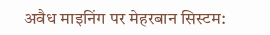अवैध माइनिंग पर मेहरबान सिस्टम: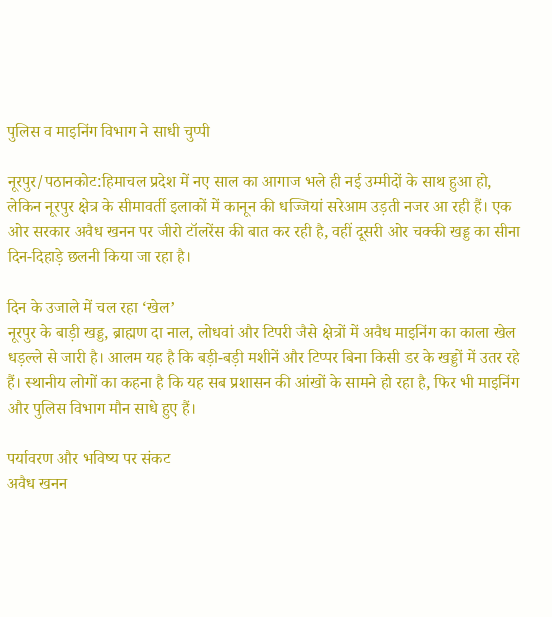पुलिस व माइनिंग विभाग ने साधी चुप्पी

नूरपुर/पठानकोट:हिमाचल प्रदेश में नए साल का आगाज भले ही नई उम्मीदों के साथ हुआ हो, लेकिन नूरपुर क्षेत्र के सीमावर्ती इलाकों में कानून की धज्जियां सरेआम उड़ती नजर आ रही हैं। एक ओर सरकार अवैध खनन पर जीरो टॉलरेंस की बात कर रही है, वहीं दूसरी ओर चक्की खड्ड का सीना दिन-दिहाड़े छलनी किया जा रहा है।

दिन के उजाले में चल रहा ‘खेल’
नूरपुर के बाड़ी खड्ड, ब्राह्मण दा नाल, लोधवां और टिपरी जैसे क्षेत्रों में अवैध माइनिंग का काला खेल धड़ल्ले से जारी है। आलम यह है कि बड़ी-बड़ी मशीनें और टिप्पर बिना किसी डर के खड्डों में उतर रहे हैं। स्थानीय लोगों का कहना है कि यह सब प्रशासन की आंखों के सामने हो रहा है, फिर भी माइनिंग और पुलिस विभाग मौन साधे हुए हैं।

पर्यावरण और भविष्य पर संकट
अवैध खनन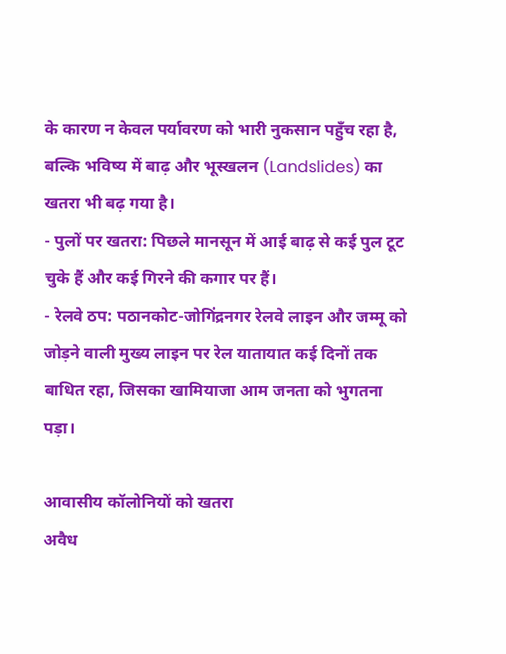के कारण न केवल पर्यावरण को भारी नुकसान पहुँच रहा है, बल्कि भविष्य में बाढ़ और भूस्खलन (Landslides) का खतरा भी बढ़ गया है।
- पुलों पर खतरा: पिछले मानसून में आई बाढ़ से कई पुल टूट चुके हैं और कई गिरने की कगार पर हैं।
- रेलवे ठप: पठानकोट-जोगिंद्रनगर रेलवे लाइन और जम्मू को जोड़ने वाली मुख्य लाइन पर रेल यातायात कई दिनों तक बाधित रहा, जिसका खामियाजा आम जनता को भुगतना पड़ा।

आवासीय कॉलोनियों को खतरा
अवैध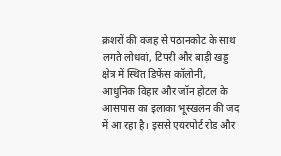क्रशरों की वजह से पठानकोट के साथ लगते लोधवां, टिपरी और बाड़ी खड्ड क्षेत्र में स्थित डिफेंस कॉलोनी, आधुनिक विहार और जॉन होटल के आसपास का इलाका भूस्खलन की जद में आ रहा है। इससे एयरपोर्ट रोड और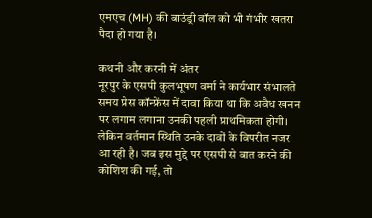एमएच (MH) की बाउंड्री वॉल को भी गंभीर खतरा पैदा हो गया है।

कथनी और करनी में अंतर
नूरपुर के एसपी कुलभूषण वर्मा ने कार्यभार संभालते समय प्रेस कॉन्फ्रेंस में दावा किया था कि अवैध खनन पर लगाम लगाना उनकी पहली प्राथमिकता होगी। लेकिन वर्तमान स्थिति उनके दावों के विपरीत नजर आ रही है। जब इस मुद्दे पर एसपी से बात करने की कोशिश की गई, तो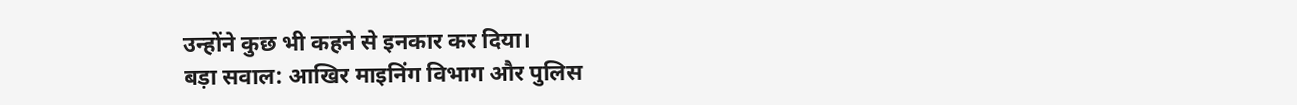उन्होंने कुछ भी कहने से इनकार कर दिया।
बड़ा सवाल: आखिर माइनिंग विभाग और पुलिस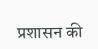प्रशासन की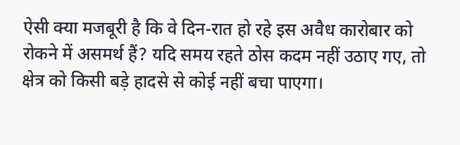ऐसी क्या मजबूरी है कि वे दिन-रात हो रहे इस अवैध कारोबार को रोकने में असमर्थ हैं? यदि समय रहते ठोस कदम नहीं उठाए गए, तो क्षेत्र को किसी बड़े हादसे से कोई नहीं बचा पाएगा।